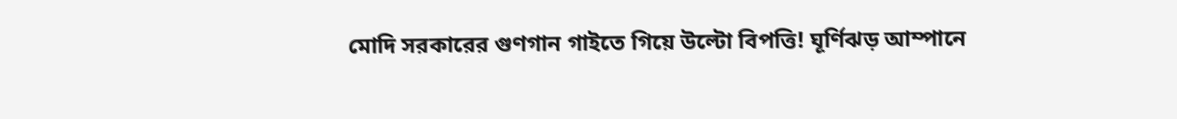মোদি সরকারের গুণগান গাইতে গিয়ে উল্টো বিপত্তি! ঘূর্ণিঝড় আম্পানে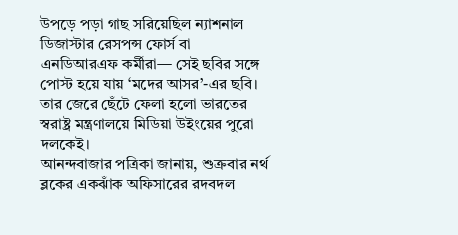উপড়ে পড়া গাছ সরিয়েছিল ন্যাশনাল ডিজাস্টার রেসপন্স ফোর্স বা এনডিআরএফ কর্মীরা— সেই ছবির সঙ্গে পোস্ট হয়ে যায় ‘মদের আসর’-এর ছবি। তার জেরে ছেঁটে ফেলা হলো ভারতের স্বরাষ্ট্র মন্ত্রণালয়ে মিডিয়া উইংয়ের পুরো দলকেই।
আনন্দবাজার পত্রিকা জানায়, শুক্রবার নর্থ ব্লকের একঝাঁক অফিসারের রদবদল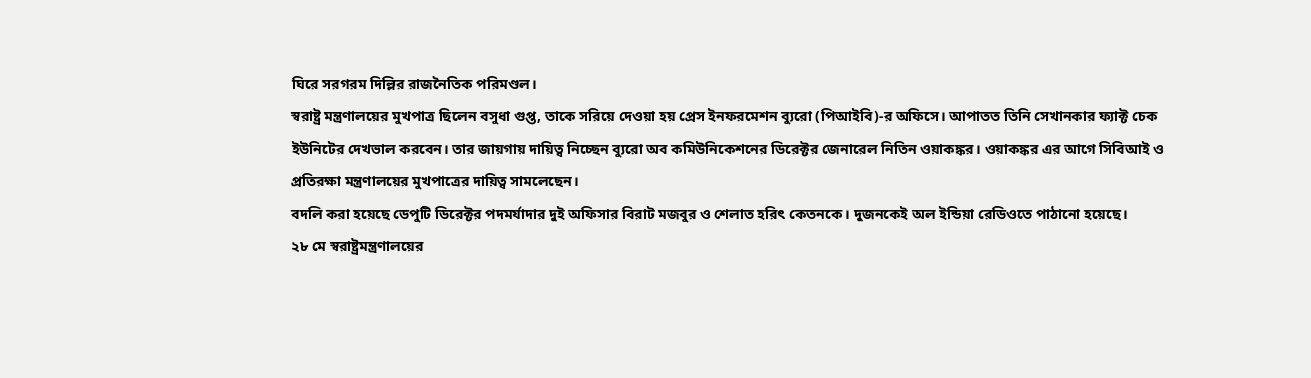ঘিরে সরগরম দিল্লির রাজনৈতিক পরিমণ্ডল।
স্বরাষ্ট্র মন্ত্রণালয়ের মুখপাত্র ছিলেন বসুধা গুপ্ত, তাকে সরিয়ে দেওয়া হয় প্রেস ইনফরমেশন ব্যুরো (পিআইবি)-র অফিসে। আপাতত তিনি সেখানকার ফ্যাক্ট চেক ইউনিটের দেখভাল করবেন। তার জায়গায় দায়িত্ব নিচ্ছেন ব্যুরো অব কমিউনিকেশনের ডিরেক্টর জেনারেল নিতিন ওয়াকঙ্কর। ওয়াকঙ্কর এর আগে সিবিআই ও প্রতিরক্ষা মন্ত্রণালয়ের মুখপাত্রের দায়িত্ব সামলেছেন।
বদলি করা হয়েছে ডেপুটি ডিরেক্টর পদমর্যাদার দুই অফিসার বিরাট মজবুর ও শেলাত হরিৎ কেতনকে। দুজনকেই অল ইন্ডিয়া রেডিওতে পাঠানো হয়েছে।
২৮ মে স্বরাষ্ট্রমন্ত্রণালয়ের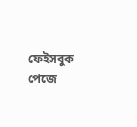ফেইসবুক পেজে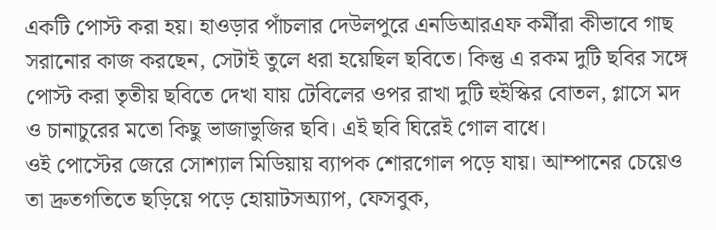একটি পোস্ট করা হয়। হাওড়ার পাঁচলার দেউলপুরে এনডিআরএফ কর্মীরা কীভাবে গাছ সরানোর কাজ করছেন, সেটাই তুলে ধরা হয়েছিল ছবিতে। কিন্তু এ রকম দুটি ছবির সঙ্গে পোস্ট করা তৃতীয় ছবিতে দেখা যায় টেবিলের ওপর রাখা দুটি হুইস্কির বোতল, গ্লাসে মদ ও চানাচুরের মতো কিছু ভাজাভুজির ছবি। এই ছবি ঘিরেই গোল বাধে।
ওই পোস্টের জেরে সোশ্যাল মিডিয়ায় ব্যাপক শোরগোল পড়ে যায়। আম্পানের চেয়েও তা দ্রুতগতিতে ছড়িয়ে পড়ে হোয়াটসঅ্যাপ, ফেসবুক,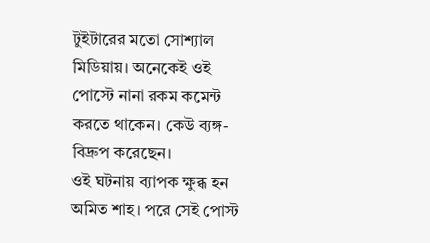টুইটারের মতো সোশ্যাল মিডিয়ায়। অনেকেই ওই পোস্টে নানা রকম কমেন্ট করতে থাকেন। কেউ ব্যঙ্গ-বিদ্রুপ করেছেন।
ওই ঘটনায় ব্যাপক ক্ষুব্ধ হন অমিত শাহ। পরে সেই পোস্ট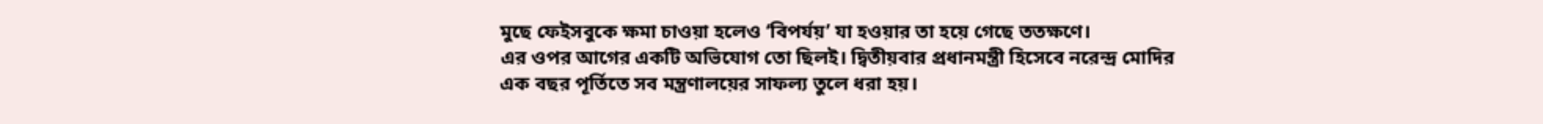মুছে ফেইসবুকে ক্ষমা চাওয়া হলেও ‘বিপর্যয়’ যা হওয়ার তা হয়ে গেছে ততক্ষণে।
এর ওপর আগের একটি অভিযোগ তো ছিলই। দ্বিতীয়বার প্রধানমন্ত্রী হিসেবে নরেন্দ্র মোদির এক বছর পূর্তিতে সব মন্ত্রণালয়ের সাফল্য তুলে ধরা হয়।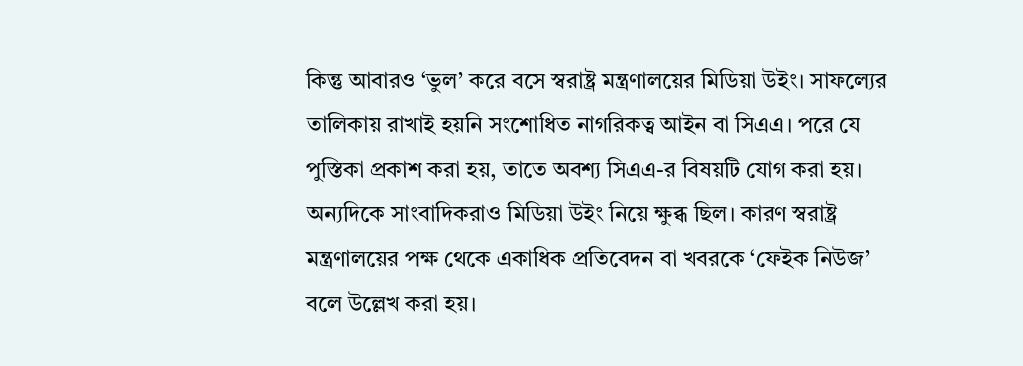কিন্তু আবারও ‘ভুল’ করে বসে স্বরাষ্ট্র মন্ত্রণালয়ের মিডিয়া উইং। সাফল্যের তালিকায় রাখাই হয়নি সংশোধিত নাগরিকত্ব আইন বা সিএএ। পরে যে পুস্তিকা প্রকাশ করা হয়, তাতে অবশ্য সিএএ-র বিষয়টি যোগ করা হয়।
অন্যদিকে সাংবাদিকরাও মিডিয়া উইং নিয়ে ক্ষুব্ধ ছিল। কারণ স্বরাষ্ট্র মন্ত্রণালয়ের পক্ষ থেকে একাধিক প্রতিবেদন বা খবরকে ‘ফেইক নিউজ’ বলে উল্লেখ করা হয়।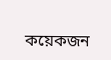কয়েকজন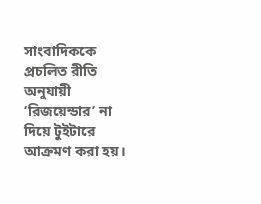সাংবাদিককে প্রচলিত রীতি অনুযায়ী ‘রিজয়েন্ডার’ না দিয়ে টুইটারে আক্রমণ করা হয়।